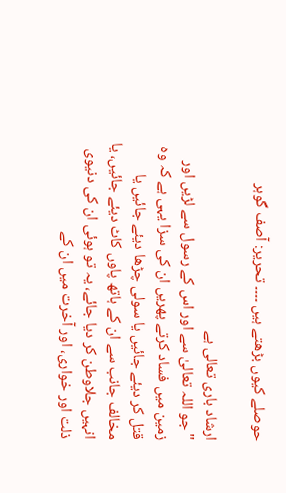حوصلے کیوں بڑھتے ہیں ۔۔۔۔ تحریر: آصف گوہر

ارشاد باری تعالی ہے
"جو اللہ تعالیٰ سے اور اس کے رسول سے لڑیں اور زمین میں فساد کرتے پھریں ان کی سزا یہی ہے کہ وه قتل کر دیئے جائیں یا سولی چڑھا دیئے جائیں یا مخالف جانب سے ان کے ہاتھ پاوں کاٹ دیئے جائیں، یا انہیں جلاوطن کر دیا جائے، یہ تو ہوئی ان کی دنیوی ذلت اور خواری، اور آخرت میں ان کے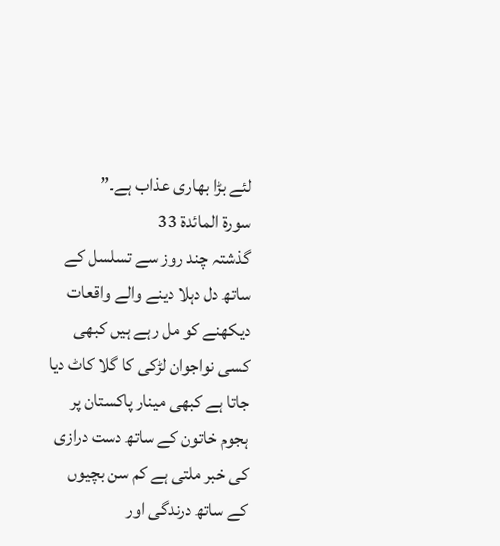لئے بڑا بھاری عذاب ہے۔”
سورة المائدة 33
گذشتہ چند روز سے تسلسل کے ساتھ دل دہلا دینے والے واقعات دیکھنے کو مل رہے ہیں کبھی کسی نواجوان لڑکی کا گلا کاٹ دیا جاتا ہے کبھی مینار پاکستان پر ہجوم خاتون کے ساتھ دست درازی کی خبر ملتی ہے کم سن بچیوں کے ساتھ درندگی اور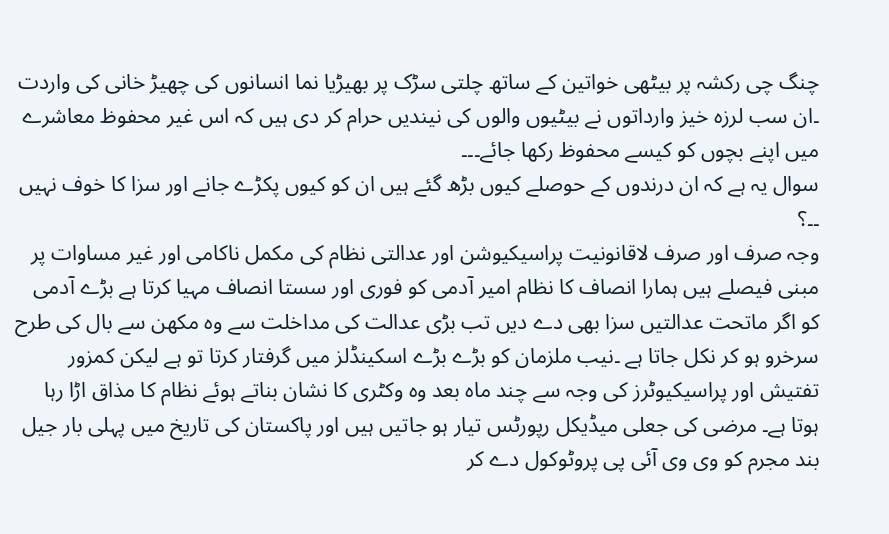چنگ چی رکشہ پر بیٹھی خواتین کے ساتھ چلتی سڑک پر بھیڑیا نما انسانوں کی چھیڑ خانی کی واردت ۔ان سب لرزہ خیز وارداتوں نے بیٹیوں والوں کی نیندیں حرام کر دی ہیں کہ اس غیر محفوظ معاشرے میں اپنے بچوں کو کیسے محفوظ رکھا جائے۔۔۔
سوال یہ ہے کہ ان درندوں کے حوصلے کیوں بڑھ گئے ہیں ان کو کیوں پکڑے جانے اور سزا کا خوف نہیں
۔۔؟
وجہ صرف اور صرف لاقانونیت پراسیکیوشن اور عدالتی نظام کی مکمل ناکامی اور غیر مساوات پر مبنی فیصلے ہیں ہمارا انصاف کا نظام امیر آدمی کو فوری اور سستا انصاف مہیا کرتا ہے بڑے آدمی کو اگر ماتحت عدالتیں سزا بھی دے دیں تب بڑی عدالت کی مداخلت سے وہ مکھن سے بال کی طرح سرخرو ہو کر نکل جاتا ہے ۔نیب ملزمان کو بڑے بڑے اسکینڈلز میں گرفتار کرتا تو ہے لیکن کمزور تفتیش اور پراسیکیوٹرز کی وجہ سے چند ماہ بعد وہ وکٹری کا نشان بناتے ہوئے نظام کا مذاق اڑا رہا ہوتا ہے۔ مرضی کی جعلی میڈیکل رپورٹس تیار ہو جاتیں ہیں اور پاکستان کی تاریخ میں پہلی بار جیل بند مجرم کو وی وی آئی پی پروٹوکول دے کر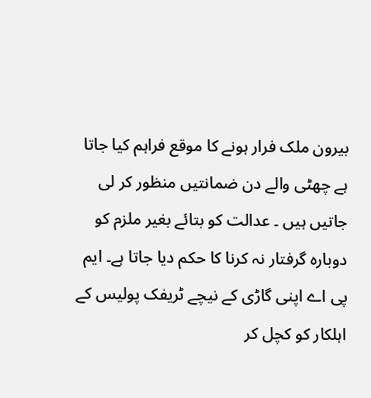بیرون ملک فرار ہونے کا موقع فراہم کیا جاتا ہے چھٹی والے دن ضمانتیں منظور کر لی جاتیں ہیں ۔ عدالت کو بتائے بغیر ملزم کو دوبارہ گرفتار نہ کرنا کا حکم دیا جاتا ہے۔ ایم پی اے اپنی گاڑی کے نیچے ٹریفک پولیس کے اہلکار کو کچل کر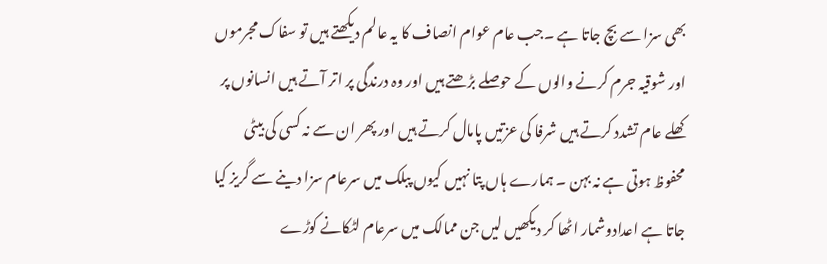بھی سزا سے بچ جاتا ہے ۔جب عام عوام انصاف کا یہ عالم دیکھتے ہیں تو سفاک مجرموں اور شوقیہ جرم کرنے والوں کے حوصلے بڑھتے ہیں اور وہ درندگی پر اتر آتے ہیں انسانوں پر کھلے عام تشدد کرتے ہیں شرفا کی عزتیں پامال کرتے ہیں اور پھر ان سے نہ کسی کی بیٹی محفوظ ہوتی ہے نہ بہن ۔ ہمارے ہاں پتا نہیں کیوں پبلک میں سرعام سزا دینے سے گریز کیا جاتا ہے اعدادوشمار اٹھا کر دیکھیں لیں جن ممالک میں سرعام لٹکانے کوڑے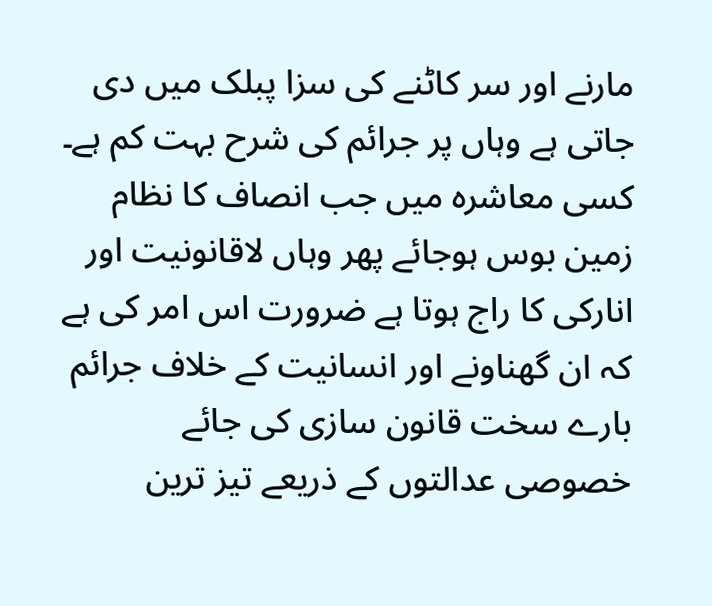مارنے اور سر کاٹنے کی سزا پبلک میں دی جاتی ہے وہاں پر جرائم کی شرح بہت کم ہے۔
کسی معاشرہ میں جب انصاف کا نظام زمین بوس ہوجائے پھر وہاں لاقانونیت اور انارکی کا راج ہوتا ہے ضرورت اس امر کی ہے کہ ان گھناونے اور انسانیت کے خلاف جرائم بارے سخت قانون سازی کی جائے خصوصی عدالتوں کے ذریعے تیز ترین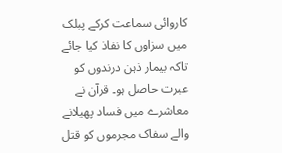کاروائی سماعت کرکے پبلک میں سزاوں کا نفاذ کیا جائے تاکہ بیمار ذہن درندوں کو عبرت حاصل ہو۔ قرآن نے معاشرے میں فساد پھیلانے والے سفاک مجرموں کو قتل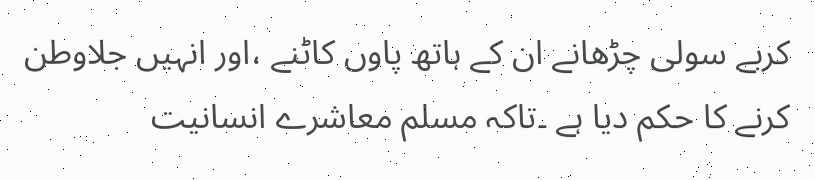کربے سولی چڑھانے ان کے ہاتھ پاوں کاٹنے ،اور انہیں جلاوطن کرنے کا حکم دیا ہے ۔تاکہ مسلم معاشرے انسانیت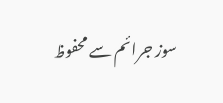سوز جرائم سے محفوظ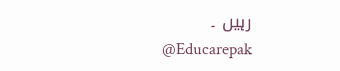رہیں ۔
@Educarepak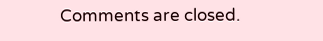Comments are closed.